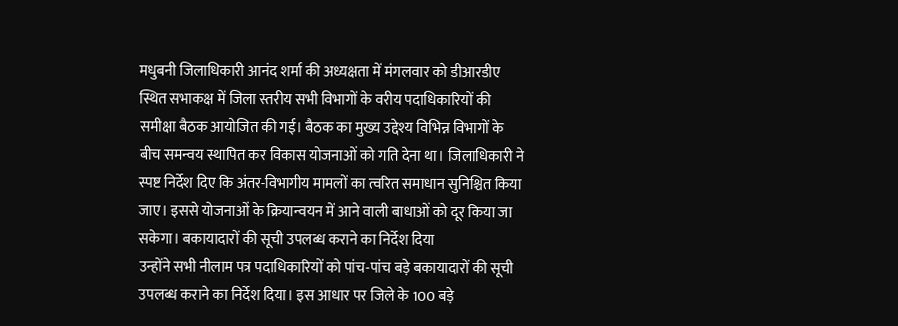मधुबनी जिलाधिकारी आनंद शर्मा की अध्यक्षता में मंगलवार को डीआरडीए स्थित सभाकक्ष में जिला स्तरीय सभी विभागों के वरीय पदाधिकारियों की समीक्षा बैठक आयोजित की गई। बैठक का मुख्य उद्देश्य विभिन्न विभागों के बीच समन्वय स्थापित कर विकास योजनाओं को गति देना था। जिलाधिकारी ने स्पष्ट निर्देश दिए कि अंतर-विभागीय मामलों का त्वरित समाधान सुनिश्चित किया जाए। इससे योजनाओं के क्रियान्वयन में आने वाली बाधाओं को दूर किया जा सकेगा। बकायादारों की सूची उपलब्ध कराने का निर्देश दिया
उन्होंने सभी नीलाम पत्र पदाधिकारियों को पांच-पांच बड़े बकायादारों की सूची उपलब्ध कराने का निर्देश दिया। इस आधार पर जिले के 100 बड़े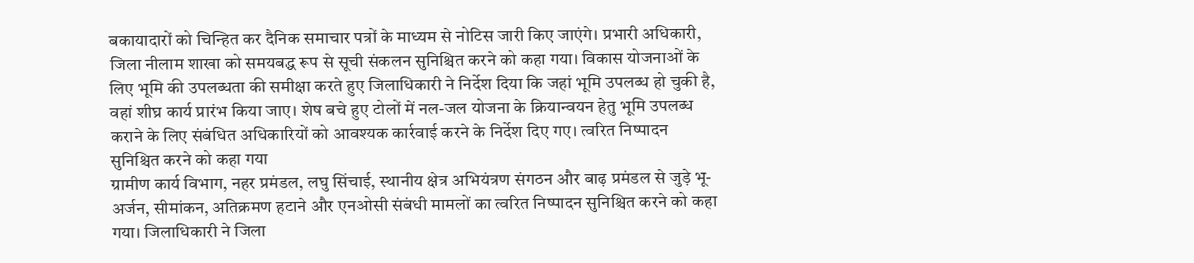बकायादारों को चिन्हित कर दैनिक समाचार पत्रों के माध्यम से नोटिस जारी किए जाएंगे। प्रभारी अधिकारी, जिला नीलाम शाखा को समयबद्ध रूप से सूची संकलन सुनिश्चित करने को कहा गया। विकास योजनाओं के लिए भूमि की उपलब्धता की समीक्षा करते हुए जिलाधिकारी ने निर्देश दिया कि जहां भूमि उपलब्ध हो चुकी है, वहां शीघ्र कार्य प्रारंभ किया जाए। शेष बचे हुए टोलों में नल-जल योजना के क्रियान्वयन हेतु भूमि उपलब्ध कराने के लिए संबंधित अधिकारियों को आवश्यक कार्रवाई करने के निर्देश दिए गए। त्वरित निष्पादन सुनिश्चित करने को कहा गया
ग्रामीण कार्य विभाग, नहर प्रमंडल, लघु सिंचाई, स्थानीय क्षेत्र अभियंत्रण संगठन और बाढ़ प्रमंडल से जुड़े भू-अर्जन, सीमांकन, अतिक्रमण हटाने और एनओसी संबंधी मामलों का त्वरित निष्पादन सुनिश्चित करने को कहा गया। जिलाधिकारी ने जिला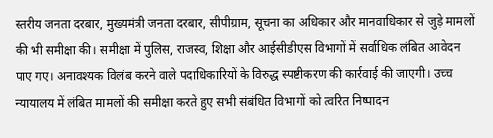स्तरीय जनता दरबार, मुख्यमंत्री जनता दरबार, सीपीग्राम, सूचना का अधिकार और मानवाधिकार से जुड़े मामलों की भी समीक्षा की। समीक्षा में पुलिस, राजस्व, शिक्षा और आईसीडीएस विभागों में सर्वाधिक लंबित आवेदन पाए गए। अनावश्यक विलंब करने वाले पदाधिकारियों के विरुद्ध स्पष्टीकरण की कार्रवाई की जाएगी। उच्च न्यायालय में लंबित मामलों की समीक्षा करते हुए सभी संबंधित विभागों को त्वरित निष्पादन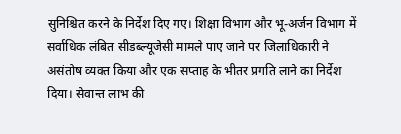सुनिश्चित करने के निर्देश दिए गए। शिक्षा विभाग और भू-अर्जन विभाग में सर्वाधिक लंबित सीडब्ल्यूजेसी मामले पाए जाने पर जिलाधिकारी ने असंतोष व्यक्त किया और एक सप्ताह के भीतर प्रगति लाने का निर्देश दिया। सेवान्त लाभ की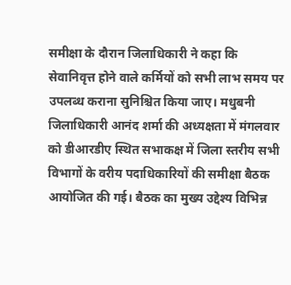समीक्षा के दौरान जिलाधिकारी ने कहा कि सेवानिवृत्त होने वाले कर्मियों को सभी लाभ समय पर उपलब्ध कराना सुनिश्चित किया जाए। मधुबनी जिलाधिकारी आनंद शर्मा की अध्यक्षता में मंगलवार को डीआरडीए स्थित सभाकक्ष में जिला स्तरीय सभी विभागों के वरीय पदाधिकारियों की समीक्षा बैठक आयोजित की गई। बैठक का मुख्य उद्देश्य विभिन्न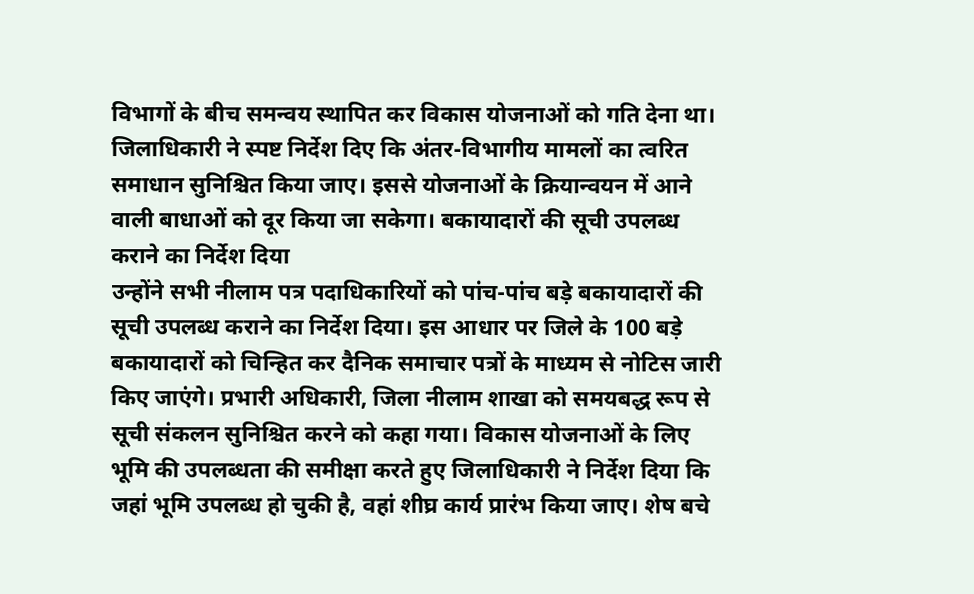विभागों के बीच समन्वय स्थापित कर विकास योजनाओं को गति देना था। जिलाधिकारी ने स्पष्ट निर्देश दिए कि अंतर-विभागीय मामलों का त्वरित समाधान सुनिश्चित किया जाए। इससे योजनाओं के क्रियान्वयन में आने वाली बाधाओं को दूर किया जा सकेगा। बकायादारों की सूची उपलब्ध कराने का निर्देश दिया
उन्होंने सभी नीलाम पत्र पदाधिकारियों को पांच-पांच बड़े बकायादारों की सूची उपलब्ध कराने का निर्देश दिया। इस आधार पर जिले के 100 बड़े बकायादारों को चिन्हित कर दैनिक समाचार पत्रों के माध्यम से नोटिस जारी किए जाएंगे। प्रभारी अधिकारी, जिला नीलाम शाखा को समयबद्ध रूप से सूची संकलन सुनिश्चित करने को कहा गया। विकास योजनाओं के लिए भूमि की उपलब्धता की समीक्षा करते हुए जिलाधिकारी ने निर्देश दिया कि जहां भूमि उपलब्ध हो चुकी है, वहां शीघ्र कार्य प्रारंभ किया जाए। शेष बचे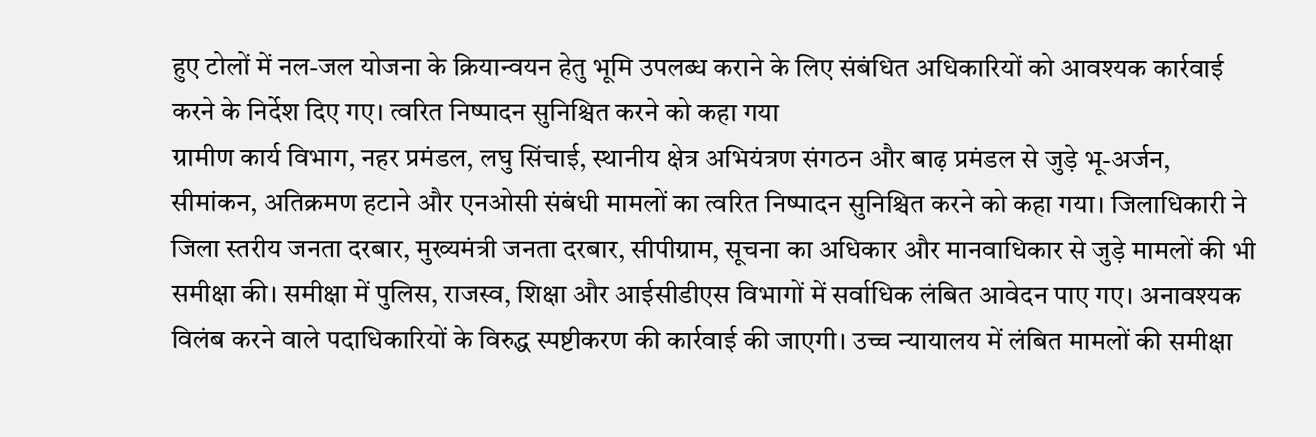हुए टोलों में नल-जल योजना के क्रियान्वयन हेतु भूमि उपलब्ध कराने के लिए संबंधित अधिकारियों को आवश्यक कार्रवाई करने के निर्देश दिए गए। त्वरित निष्पादन सुनिश्चित करने को कहा गया
ग्रामीण कार्य विभाग, नहर प्रमंडल, लघु सिंचाई, स्थानीय क्षेत्र अभियंत्रण संगठन और बाढ़ प्रमंडल से जुड़े भू-अर्जन, सीमांकन, अतिक्रमण हटाने और एनओसी संबंधी मामलों का त्वरित निष्पादन सुनिश्चित करने को कहा गया। जिलाधिकारी ने जिला स्तरीय जनता दरबार, मुख्यमंत्री जनता दरबार, सीपीग्राम, सूचना का अधिकार और मानवाधिकार से जुड़े मामलों की भी समीक्षा की। समीक्षा में पुलिस, राजस्व, शिक्षा और आईसीडीएस विभागों में सर्वाधिक लंबित आवेदन पाए गए। अनावश्यक विलंब करने वाले पदाधिकारियों के विरुद्ध स्पष्टीकरण की कार्रवाई की जाएगी। उच्च न्यायालय में लंबित मामलों की समीक्षा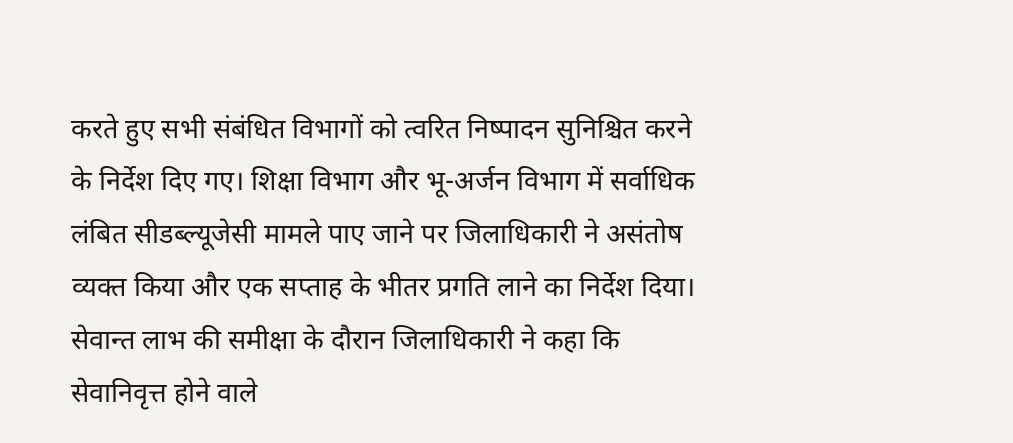करते हुए सभी संबंधित विभागों को त्वरित निष्पादन सुनिश्चित करने के निर्देश दिए गए। शिक्षा विभाग और भू-अर्जन विभाग में सर्वाधिक लंबित सीडब्ल्यूजेसी मामले पाए जाने पर जिलाधिकारी ने असंतोष व्यक्त किया और एक सप्ताह के भीतर प्रगति लाने का निर्देश दिया। सेवान्त लाभ की समीक्षा के दौरान जिलाधिकारी ने कहा कि सेवानिवृत्त होने वाले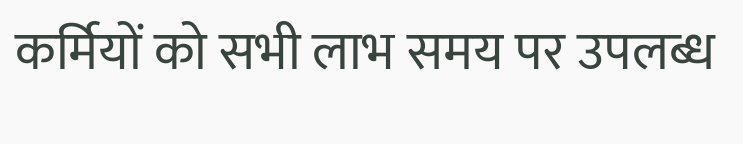कर्मियों को सभी लाभ समय पर उपलब्ध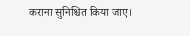कराना सुनिश्चित किया जाए।